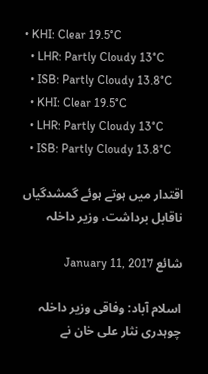• KHI: Clear 19.5°C
  • LHR: Partly Cloudy 13°C
  • ISB: Partly Cloudy 13.8°C
  • KHI: Clear 19.5°C
  • LHR: Partly Cloudy 13°C
  • ISB: Partly Cloudy 13.8°C

اقتدار میں ہوتے ہوئے گمشدگیاں ناقابل برداشت، وزیر داخلہ

شائع January 11, 2017

اسلام آباد: وفاقی وزیر داخلہ چوہدری نثار علی خان نے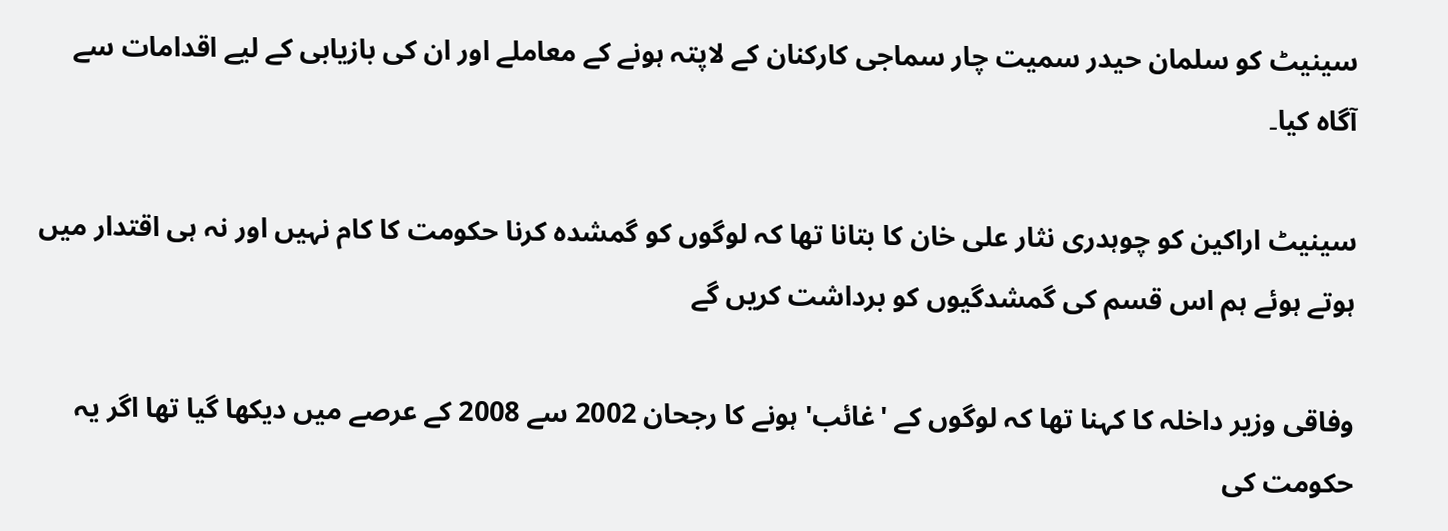سینیٹ کو سلمان حیدر سمیت چار سماجی کارکنان کے لاپتہ ہونے کے معاملے اور ان کی بازیابی کے لیے اقدامات سے آگاہ کیا۔

سینیٹ اراکین کو چوہدری نثار علی خان کا بتانا تھا کہ لوگوں کو گمشدہ کرنا حکومت کا کام نہیں اور نہ ہی اقتدار میں ہوتے ہوئے ہم اس قسم کی گمشدگیوں کو برداشت کریں گے

وفاقی وزیر داخلہ کا کہنا تھا کہ لوگوں کے 'غائب' ہونے کا رجحان 2002 سے 2008 کے عرصے میں دیکھا گیا تھا اگر یہ حکومت کی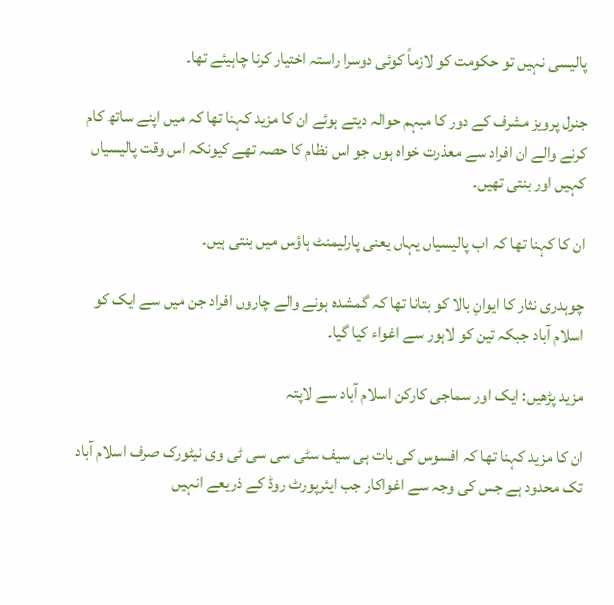پالیسی نہیں تو حکومت کو لازماً کوئی دوسرا راستہ اختیار کرنا چاہیئے تھا۔

جنرل پرویز مشرف کے دور کا مبہم حوالہ دیتے ہوئے ان کا مزید کہنا تھا کہ میں اپنے ساتھ کام کرنے والے ان افراد سے معذرت خواہ ہوں جو اس نظام کا حصہ تھے کیونکہ اس وقت پالیسیاں کہیں اور بنتی تھیں۔

ان کا کہنا تھا کہ اب پالیسیاں یہاں یعنی پارلیمنٹ ہاؤس میں بنتی ہیں۔

چوہدری نثار کا ایوانِ بالا کو بتانا تھا کہ گمشدہ ہونے والے چاروں افراد جن میں سے ایک کو اسلام آباد جبکہ تین کو لاہور سے اغواء کیا گیا۔

مزید پڑھیں: ایک اور سماجی کارکن اسلام آباد سے لاپتہ

ان کا مزید کہنا تھا کہ افسوس کی بات ہی سیف سٹی سی سی ٹی وی نیٹورک صرف اسلام آباد تک محدود ہے جس کی وجہ سے اغواکار جب ایئرپورٹ روڈ کے ذریعے انہیں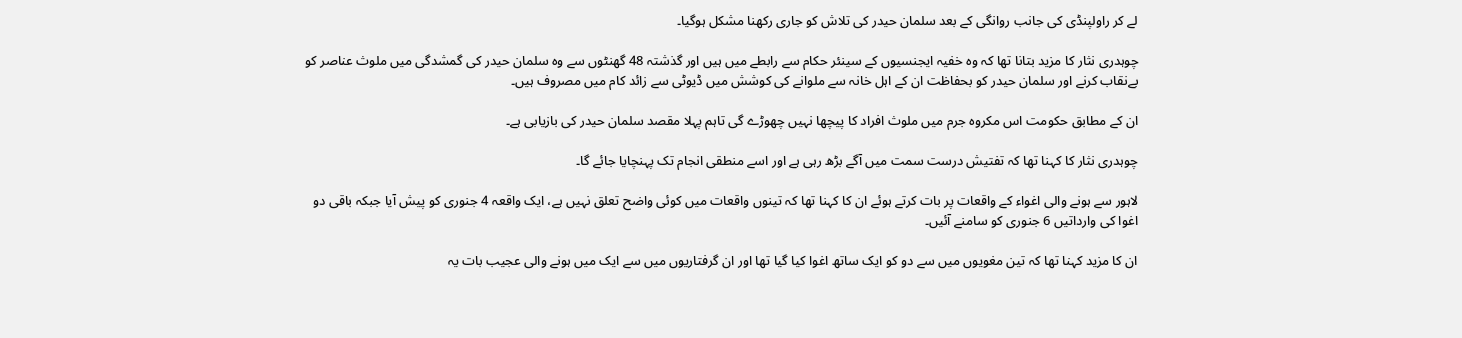لے کر راولپنڈی کی جانب روانگی کے بعد سلمان حیدر کی تلاش کو جاری رکھنا مشکل ہوگیا۔

چوہدری نثار کا مزید بتانا تھا کہ وہ خفیہ ایجنسیوں کے سینئر حکام سے رابطے میں ہیں اور گذشتہ 48 گھنٹوں سے وہ سلمان حیدر کی گمشدگی میں ملوث عناصر کو بےنقاب کرنے اور سلمان حیدر کو بحفاظت ان کے اہل خانہ سے ملوانے کی کوشش میں ڈیوٹی سے زائد کام میں مصروف ہیں۔

ان کے مطابق حکومت اس مکروہ جرم میں ملوث افراد کا پیچھا نہیں چھوڑے گی تاہم پہلا مقصد سلمان حیدر کی بازیابی ہے۔

چوہدری نثار کا کہنا تھا کہ تفتیش درست سمت میں آگے بڑھ رہی ہے اور اسے منطقی انجام تک پہنچایا جائے گا۔

لاہور سے ہونے والی اغواء کے واقعات پر بات کرتے ہوئے ان کا کہنا تھا کہ تینوں واقعات میں کوئی واضح تعلق نہیں ہے، ایک واقعہ 4 جنوری کو پیش آیا جبکہ باقی دو اغوا کی وارداتیں 6 جنوری کو سامنے آئیں۔

ان کا مزید کہنا تھا کہ تین مغویوں میں سے دو کو ایک ساتھ اغوا کیا گیا تھا اور ان گرفتاریوں میں سے ایک میں ہونے والی عجیب بات یہ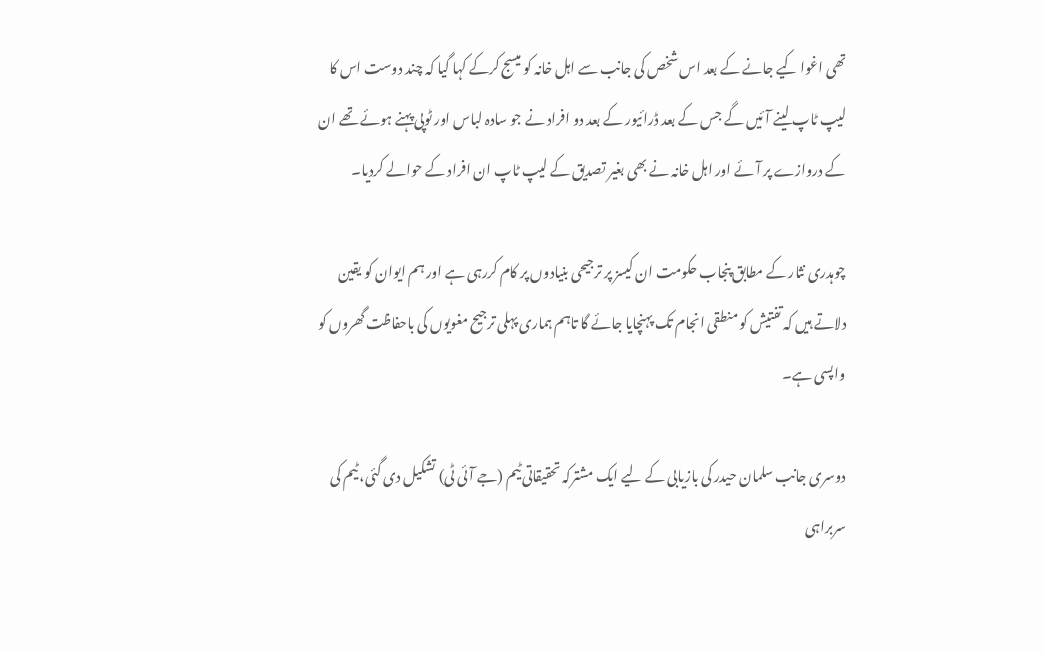تھی اغوا کیے جانے کے بعد اس شخص کی جانب سے اہل خانہ کو میسج کرکے کہا گیا کہ چند دوست اس کا لیپ ٹاپ لینے آئیں گے جس کے بعد ڈرائیور کے بعد دو افراد نے جو سادہ لباس اور ٹوپی پہنے ہوئے تھے ان کے دروازے پر آئے اور اہل خانہ نے بھی بغیر تصدیق کے لیپ ٹاپ ان افراد کے حوالے کردیا۔

چوہدری نثار کے مطابق پنجاب حکومت ان کیسز پر ترجیحی بنیادوں پر کام کررہی ہے اور ہم ایوان کو یقین دلاتے ہیں کہ تفتیش کو منطقی انجام تک پہنچایا جائے گا تاہم ہماری پہلی ترجیح مغویوں کی باحفاظت گھروں کو واپسی ہے۔

دوسری جانب سلمان حیدر کی بازیابی کے لیے ایک مشترکہ تحقیقاتی ٹیم (جے آئی ٹی) تشکیل دی گئی، ٹیم کی سربراہی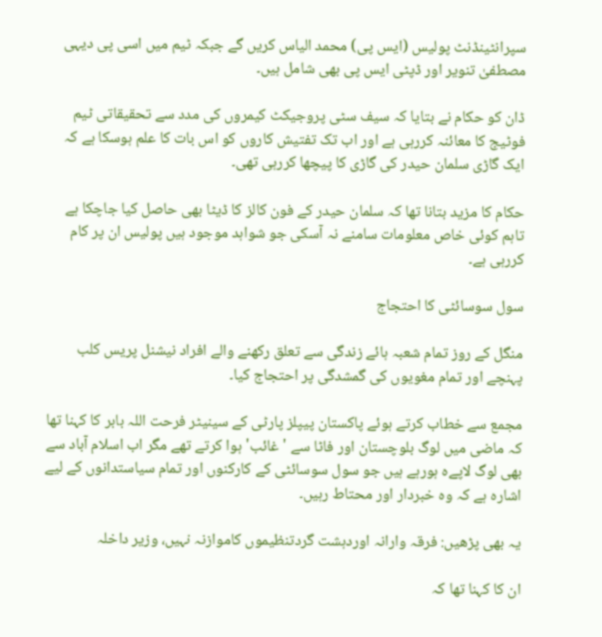سپرانٹینڈنٹ پولیس (ایس پی) محمد الیاس کریں گے جبکہ ٹیم میں اسی پی دیہی مصطفیٰ تنویر اور ڈپٹی ایس پی بھی شامل ہیں۔

ڈان کو حکام نے بتایا کہ سیف سٹی پروجیکٹ کیمروں کی مدد سے تحقیقاتی ٹیم فوٹیج کا معائنہ کررہی ہے اور اب تک تفتیش کاروں کو اس بات کا علم ہوسکا ہے کہ ایک گاڑی سلمان حیدر کی گاڑی کا پیچھا کررہی تھی۔

حکام کا مزید بتانا تھا کہ سلمان حیدر کے فون کالز کا ڈیٹا بھی حاصل کیا جاچکا ہے تاہم کوئی خاص معلومات سامنے نہ آسکی جو شواہد موجود ہیں پولیس ان پر کام کررہی ہے۔

سول سوسائٹی کا احتجاج

منگل کے روز تمام شعبہ ہائے زندگی سے تعلق رکھنے والے افراد نیشنل پریس کلب پہنچے اور تمام مغویوں کی گمشدگی پر احتجاج کیا۔

مجمع سے خطاب کرتے ہوئے پاکستان پیپلز پارٹی کے سینیٹر فرحت اللہ بابر کا کہنا تھا کہ ماضی میں لوگ بلوچستان اور فاٹا سے 'غائب' ہوا کرتے تھے مگر اب اسلام آباد سے بھی لوگ لاپےہ ہورہے ہیں جو سول سوسائٹی کے کارکنوں اور تمام سیاستدانوں کے لیے اشارہ ہے کہ وہ خبردار اور محتاط رہیں۔

یہ بھی پڑھیں: فرقہ وارانہ اوردہشت گردتنظیموں کاموازنہ نہیں، وزیر داخلہ

ان کا کہنا تھا کہ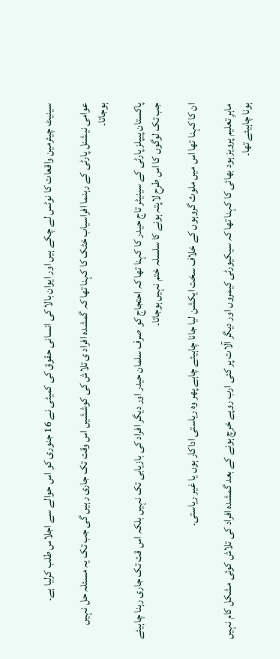سینیٹ چیئرمین واقعات کا نوٹس لے چکے ہیں اور ایوان بالا کی انسانی حقوق کی کمیٹی نے 16 جنوری کو اس حوالے سے اجلاس طلب کرلیا ہے۔

عوامی نیشنل پارٹی کے رہنما افراسیاب خٹک کا کہنا تھا کہ گمشدہ افراد ی تلاش کی کوششیں اس وقت تک جاری رہیں گی جب تک یہ مسئلہ حل نہیں ہوجاتا۔

پاکستان پیپلز پارٹی کے سینیٹر تاج حیدر کا کہنا تھا کہ احتجاج کو صرف سلمان حیدر اور دیگر افراد کی بازیابی تک نہیں بلکہ اس قت تک جاری رہنا چاہیئے جب تک لوگوں کا اس طرح لاپتہ ہونے کا سلسلہ ختم نہیں ہوجاتا۔

ان کا کہنا تھا اس میں ملوث گروہوں کے خلاف سخت ایکشن لیا جانا چاہیئے چاہے پھر وہ ریاستی اداکار ہوں یا غیر ریاستی۔

ماہرِ تعلیم پرویز ہود بھائی کا کہنا تھا کہ سیکیورٹی کیمروں اور دیگر آلات پر کئی ارب روپے خرچ ہونے کے بعد گمشدہ افراد کی تلاش کوئی مشکل کام نہیں ہونا چاہیئے تھا۔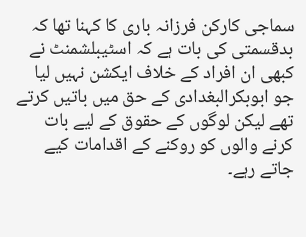سماجی کارکن فرزانہ باری کا کہنا تھا کہ بدقسمتی کی بات ہے کہ اسٹیبلشمنٹ نے کبھی ان افراد کے خلاف ایکشن نہیں لیا جو ابوبکرالبغدادی کے حق میں باتیں کرتے تھے لیکن لوگوں کے حقوق کے لیے بات کرنے والوں کو روکنے کے اقدامات کیے جاتے رہے۔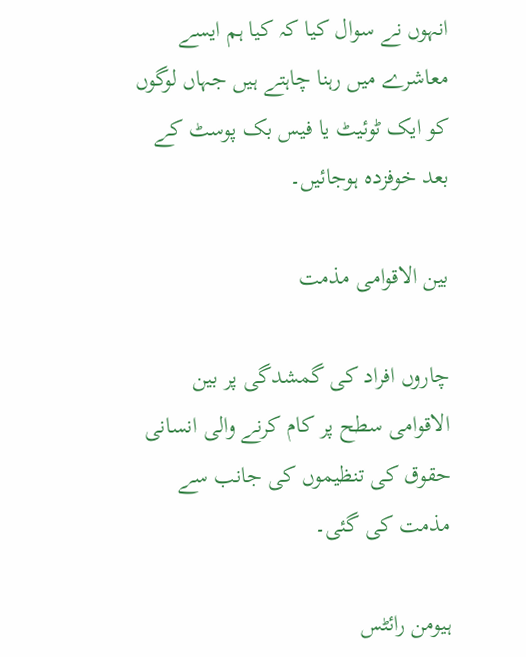انہوں نے سوال کیا کہ کیا ہم ایسے معاشرے میں رہنا چاہتے ہیں جہاں لوگوں کو ایک ٹوئیٹ یا فیس بک پوسٹ کے بعد خوفزدہ ہوجائیں۔

بین الاقوامی مذمت

چاروں افراد کی گمشدگی پر بین الاقوامی سطح پر کام کرنے والی انسانی حقوق کی تنظیموں کی جانب سے مذمت کی گئی۔

ہیومن رائٹس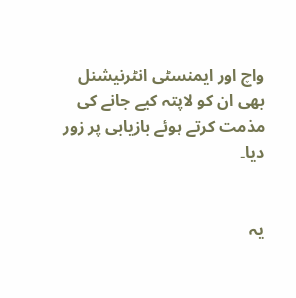واچ اور ایمنسٹی انٹرنیشنل بھی ان کو لاپتہ کیے جانے کی مذمت کرتے ہوئے بازیابی پر زور دیا۔


یہ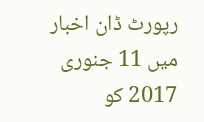رپورٹ ڈان اخبار میں 11 جنوری 2017 کو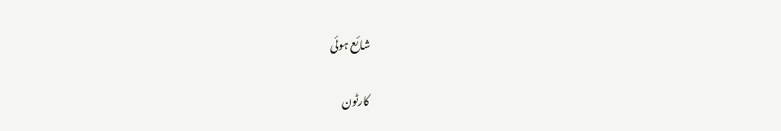شائع ہوئی

کارٹون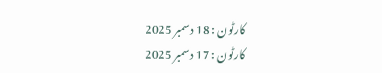کارٹون : 18 دسمبر 2025
کارٹون : 17 دسمبر 2025